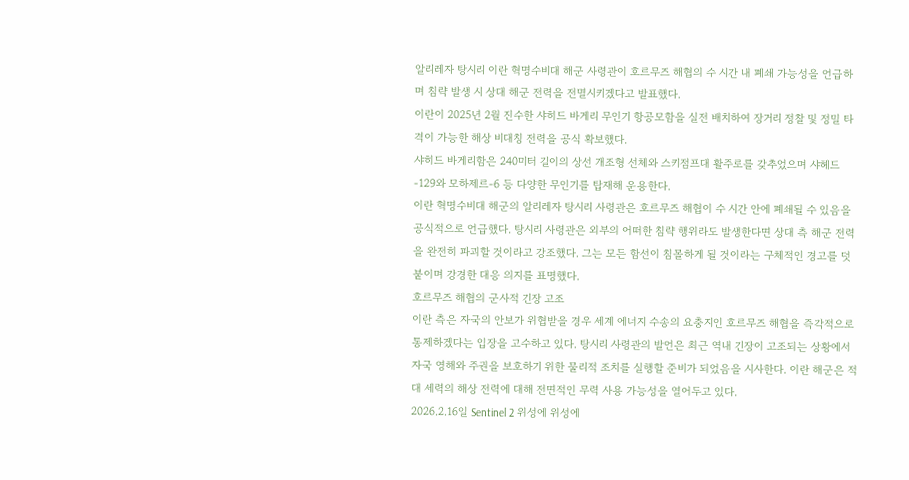알리레자 탕시리 이란 혁명수비대 해군 사령관이 호르무즈 해협의 수 시간 내 폐쇄 가능성을 언급하며 침략 발생 시 상대 해군 전력을 전멸시키겠다고 발표했다.
이란이 2025년 2월 진수한 샤히드 바게리 무인기 항공모함을 실전 배치하여 장거리 정찰 및 정밀 타격이 가능한 해상 비대칭 전력을 공식 확보했다.
샤히드 바게리함은 240미터 길이의 상선 개조형 선체와 스키점프대 활주로를 갖추었으며 샤헤드-129와 모하제르-6 등 다양한 무인기를 탑재해 운용한다.
이란 혁명수비대 해군의 알리레자 탕시리 사령관은 호르무즈 해협이 수 시간 안에 폐쇄될 수 있음을 공식적으로 언급했다. 탕시리 사령관은 외부의 어떠한 침략 행위라도 발생한다면 상대 측 해군 전력을 완전히 파괴할 것이라고 강조했다. 그는 모든 함선이 침몰하게 될 것이라는 구체적인 경고를 덧붙이며 강경한 대응 의지를 표명했다.
호르무즈 해협의 군사적 긴장 고조
이란 측은 자국의 안보가 위협받을 경우 세계 에너지 수송의 요충지인 호르무즈 해협을 즉각적으로 통제하겠다는 입장을 고수하고 있다. 탕시리 사령관의 발언은 최근 역내 긴장이 고조되는 상황에서 자국 영해와 주권을 보호하기 위한 물리적 조치를 실행할 준비가 되었음을 시사한다. 이란 해군은 적대 세력의 해상 전력에 대해 전면적인 무력 사용 가능성을 열어두고 있다.
2026.2.16일 Sentinel 2 위성에 위성에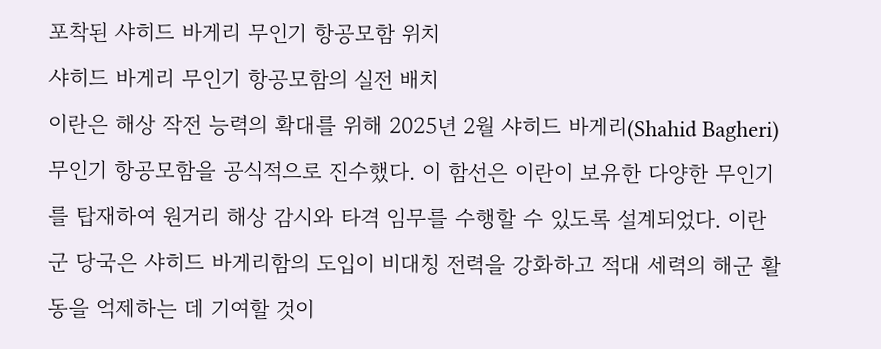포착된 샤히드 바게리 무인기 항공모함 위치
샤히드 바게리 무인기 항공모함의 실전 배치
이란은 해상 작전 능력의 확대를 위해 2025년 2월 샤히드 바게리(Shahid Bagheri) 무인기 항공모함을 공식적으로 진수했다. 이 함선은 이란이 보유한 다양한 무인기를 탑재하여 원거리 해상 감시와 타격 임무를 수행할 수 있도록 설계되었다. 이란 군 당국은 샤히드 바게리함의 도입이 비대칭 전력을 강화하고 적대 세력의 해군 활동을 억제하는 데 기여할 것이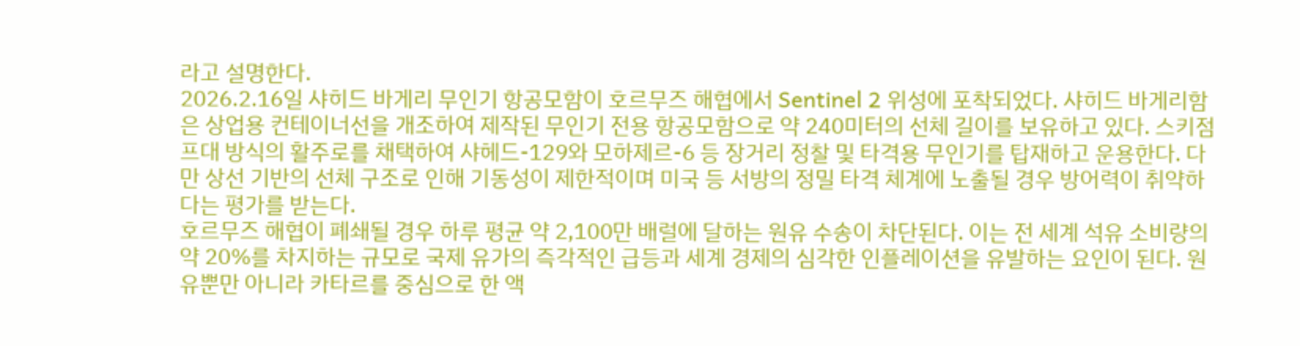라고 설명한다.
2026.2.16일 샤히드 바게리 무인기 항공모함이 호르무즈 해협에서 Sentinel 2 위성에 포착되었다. 샤히드 바게리함은 상업용 컨테이너선을 개조하여 제작된 무인기 전용 항공모함으로 약 240미터의 선체 길이를 보유하고 있다. 스키점프대 방식의 활주로를 채택하여 샤헤드-129와 모하제르-6 등 장거리 정찰 및 타격용 무인기를 탑재하고 운용한다. 다만 상선 기반의 선체 구조로 인해 기동성이 제한적이며 미국 등 서방의 정밀 타격 체계에 노출될 경우 방어력이 취약하다는 평가를 받는다.
호르무즈 해협이 폐쇄될 경우 하루 평균 약 2,100만 배럴에 달하는 원유 수송이 차단된다. 이는 전 세계 석유 소비량의 약 20%를 차지하는 규모로 국제 유가의 즉각적인 급등과 세계 경제의 심각한 인플레이션을 유발하는 요인이 된다. 원유뿐만 아니라 카타르를 중심으로 한 액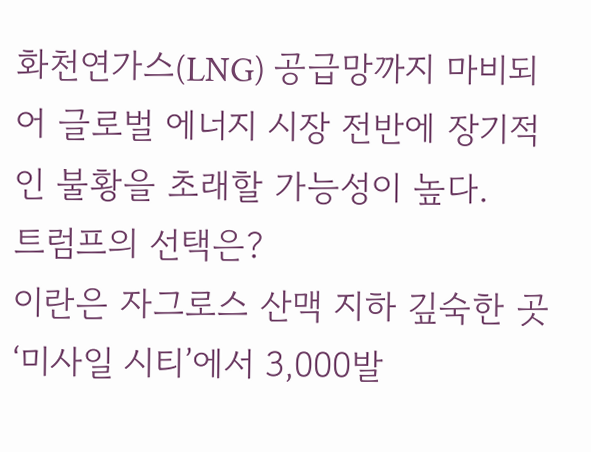화천연가스(LNG) 공급망까지 마비되어 글로벌 에너지 시장 전반에 장기적인 불황을 초래할 가능성이 높다.
트럼프의 선택은?
이란은 자그로스 산맥 지하 깊숙한 곳 ‘미사일 시티’에서 3,000발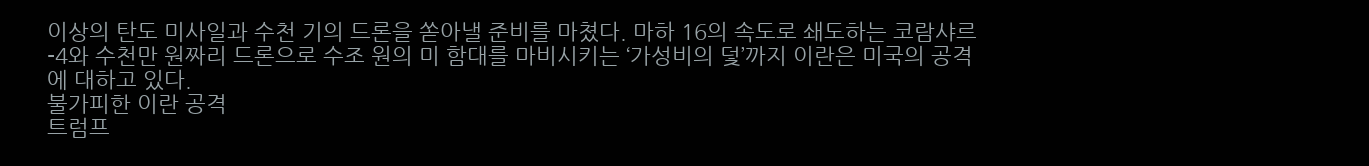이상의 탄도 미사일과 수천 기의 드론을 쏟아낼 준비를 마쳤다. 마하 16의 속도로 쇄도하는 코람샤르-4와 수천만 원짜리 드론으로 수조 원의 미 함대를 마비시키는 ‘가성비의 덫’까지 이란은 미국의 공격에 대하고 있다.
불가피한 이란 공격
트럼프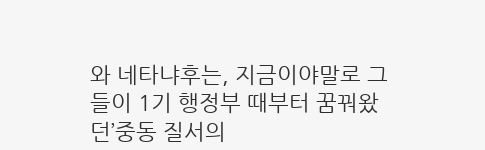와 네타냐후는, 지금이야말로 그들이 1기 행정부 때부터 꿈꿔왔던’중동 질서의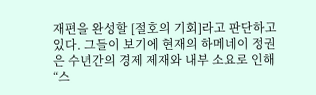재편을 완성할 [절호의 기회]라고 판단하고 있다. 그들이 보기에 현재의 하메네이 정권은 수년간의 경제 제재와 내부 소요로 인해 “스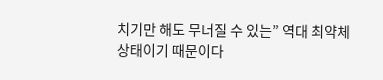치기만 해도 무너질 수 있는” 역대 최약체 상태이기 때문이다